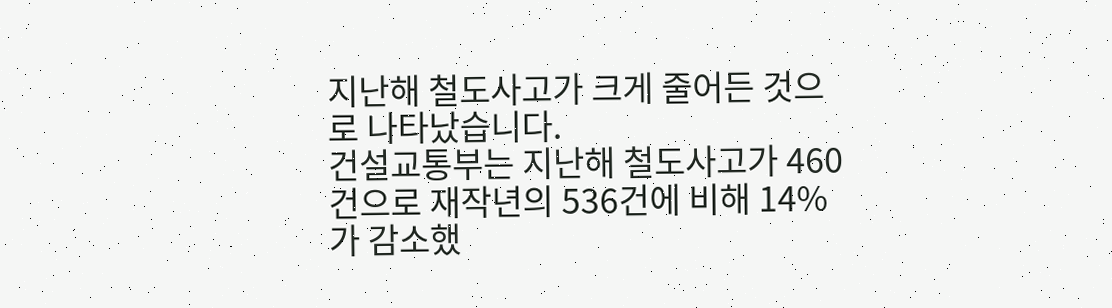지난해 철도사고가 크게 줄어든 것으로 나타났습니다.
건설교통부는 지난해 철도사고가 460건으로 재작년의 536건에 비해 14%가 감소했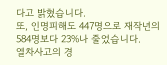다고 밝혔습니다.
또, 인명피해도 447명으로 재작년의 584명보다 23%나 줄었습니다.
열차사고의 경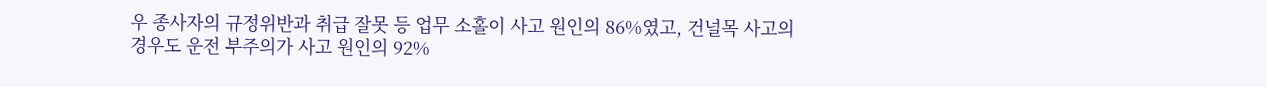우 종사자의 규정위반과 취급 잘못 등 업무 소홀이 사고 원인의 86%였고, 건널목 사고의 경우도 운전 부주의가 사고 원인의 92%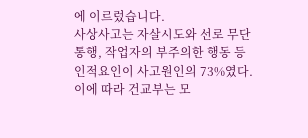에 이르렀습니다.
사상사고는 자살시도와 선로 무단통행, 작업자의 부주의한 행동 등 인적요인이 사고원인의 73%였다.
이에 따라 건교부는 모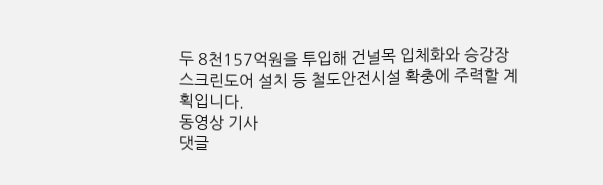두 8천157억원을 투입해 건널목 입체화와 승강장 스크린도어 설치 등 철도안전시설 확충에 주력할 계획입니다.
동영상 기사
댓글